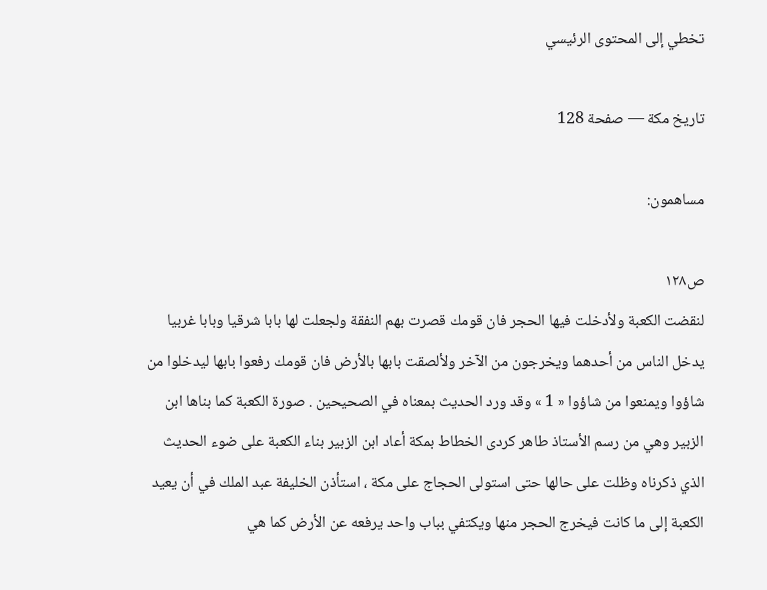تخطي إلى المحتوى الرئيسي

تاريخ مكة — صفحة 128

مساهمون:

ص١٢٨
لنقضت الكعبة ولأدخلت فيها الحجر فان قومك قصرت بهم النفقة ولجعلت لها بابا شرقيا وبابا غربيا يدخل الناس من أحدهما ويخرجون من الآخر ولألصقت بابها بالأرض فان قومك رفعوا بابها ليدخلوا من شاؤوا ويمنعوا من شاؤوا « 1 » وقد ورد الحديث بمعناه في الصحيحين . صورة الكعبة كما بناها ابن الزبير وهي من رسم الأستاذ طاهر كردى الخطاط بمكة أعاد ابن الزبير بناء الكعبة على ضوء الحديث الذي ذكرناه وظلت على حالها حتى استولى الحجاج على مكة ، استأذن الخليفة عبد الملك في أن يعيد الكعبة إلى ما كانت فيخرج الحجر منها ويكتفي بباب واحد يرفعه عن الأرض كما هي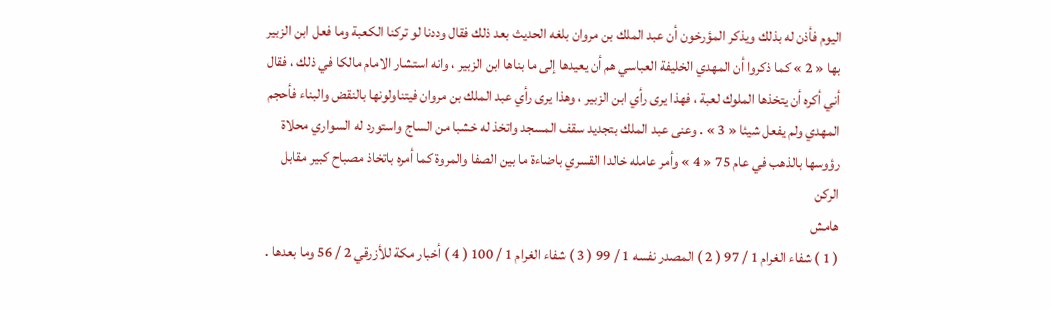اليوم فأذن له بذلك ويذكر المؤرخون أن عبد الملك بن مروان بلغه الحديث بعد ذلك فقال وددنا لو تركنا الكعبة وما فعل ابن الزبير بها « 2 » كما ذكروا أن المهدي الخليفة العباسي هم أن يعيدها إلى ما بناها ابن الزبير ، وانه استشار الامام مالكا في ذلك ، فقال أني أكره أن يتخذها الملوك لعبة ، فهذا يرى رأي ابن الزبير ، وهذا يرى رأي عبد الملك بن مروان فيتناولونها بالنقض والبناء فأحجم المهدي ولم يفعل شيئا « 3 » . وعنى عبد الملك بتجديد سقف المسجد واتخذ له خشبا من الساج واستورد له السواري محلاة رؤوسها بالذهب في عام 75 « 4 » وأمر عامله خالدا القسري باضاءة ما بين الصفا والمروة كما أمره باتخاذ مصباح كبير مقابل الركن
هامش
( 1 ) شفاء الغرام 1 / 97 ( 2 ) المصدر نفسه 1 / 99 ( 3 ) شفاء الغرام 1 / 100 ( 4 ) أخبار مكة للأزرقي 2 / 56 وما بعدها .